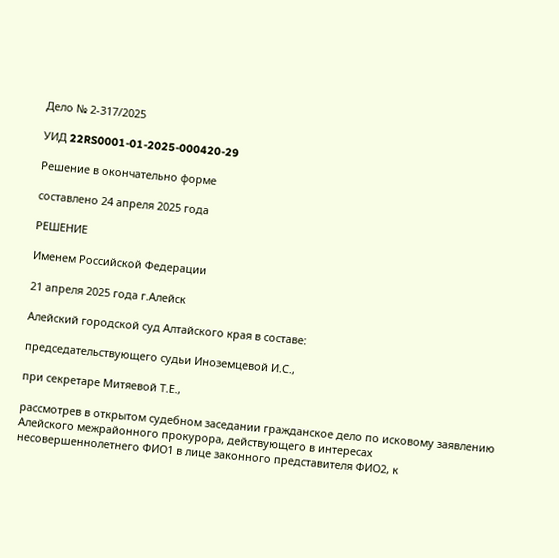Дело № 2-317/2025

УИД 22RS0001-01-2025-000420-29

Решение в окончательно форме

составлено 24 апреля 2025 года

РЕШЕНИЕ

Именем Российской Федерации

21 апреля 2025 года г.Алейск

Алейский городской суд Алтайского края в составе:

председательствующего судьи Иноземцевой И.С.,

при секретаре Митяевой Т.Е.,

рассмотрев в открытом судебном заседании гражданское дело по исковому заявлению Алейского межрайонного прокурора, действующего в интересах несовершеннолетнего ФИО1 в лице законного представителя ФИО2, к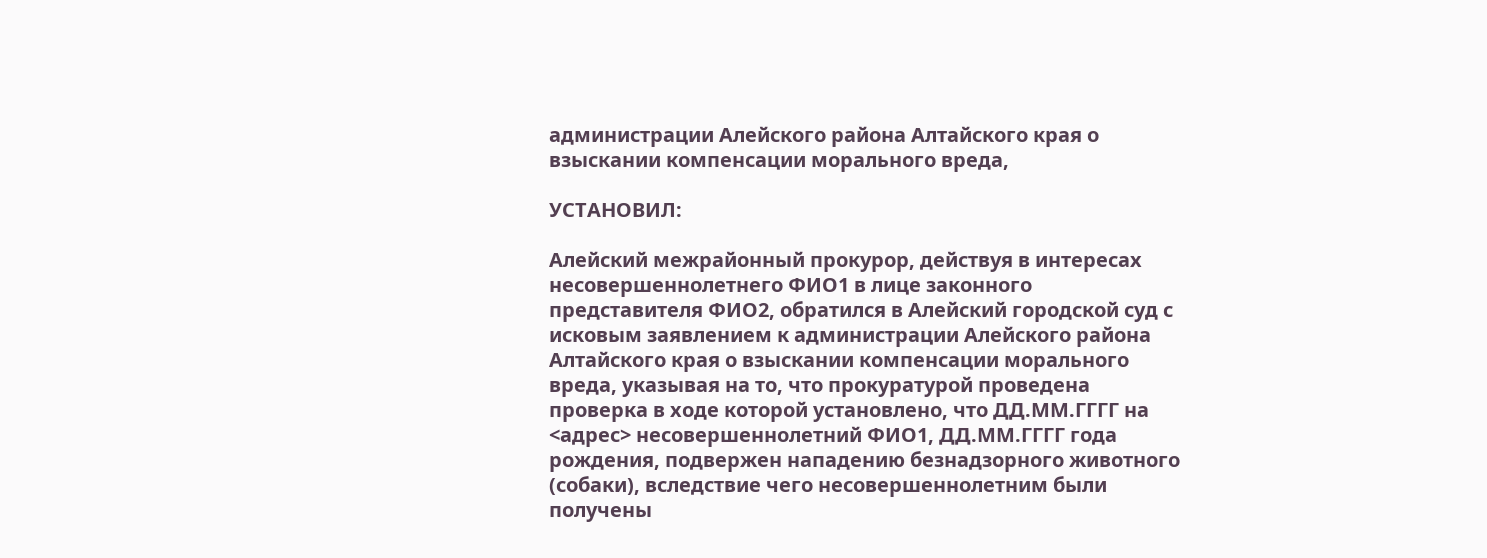администрации Алейского района Алтайского края о взыскании компенсации морального вреда,

УСТАНОВИЛ:

Алейский межрайонный прокурор, действуя в интересах несовершеннолетнего ФИО1 в лице законного представителя ФИО2, обратился в Алейский городской суд с исковым заявлением к администрации Алейского района Алтайского края о взыскании компенсации морального вреда, указывая на то, что прокуратурой проведена проверка в ходе которой установлено, что ДД.ММ.ГГГГ на <адрес> несовершеннолетний ФИО1, ДД.ММ.ГГГГ года рождения, подвержен нападению безнадзорного животного (собаки), вследствие чего несовершеннолетним были получены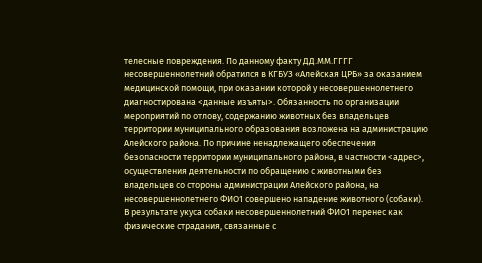телесные повреждения. По данному факту ДД.ММ.ГГГГ несовершеннолетний обратился в КГБУЗ «Алейская ЦРБ» за оказанием медицинской помощи, при оказании которой у несовершеннолетнего диагностирована <данные изъяты>. Обязанность по организации мероприятий по отлову, содержанию животных без владельцев территории муниципального образования возложена на администрацию Алейского района. По причине ненадлежащего обеспечения безопасности территории муниципального района, в частности <адрес>, осуществления деятельности по обращению с животными без владельцев со стороны администрации Алейского района, на несовершеннолетнего ФИО1 совершено нападение животного (собаки). В результате укуса собаки несовершеннолетний ФИО1 перенес как физические страдания, связанные с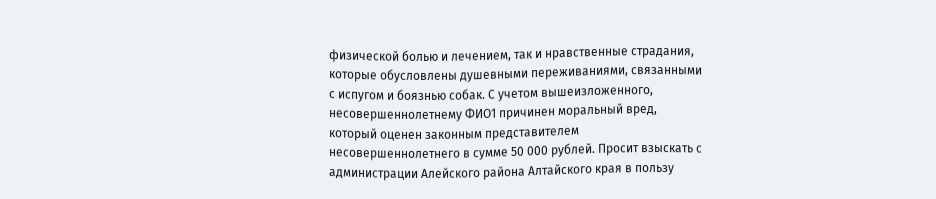физической болью и лечением, так и нравственные страдания, которые обусловлены душевными переживаниями, связанными с испугом и боязнью собак. С учетом вышеизложенного, несовершеннолетнему ФИО1 причинен моральный вред, который оценен законным представителем несовершеннолетнего в сумме 50 000 рублей. Просит взыскать с администрации Алейского района Алтайского края в пользу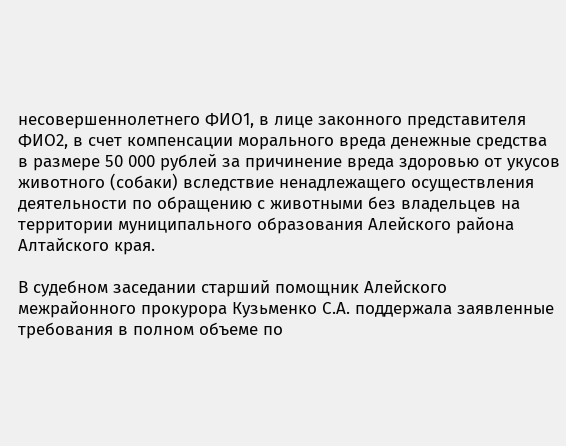несовершеннолетнего ФИО1, в лице законного представителя ФИО2, в счет компенсации морального вреда денежные средства в размере 50 000 рублей за причинение вреда здоровью от укусов животного (собаки) вследствие ненадлежащего осуществления деятельности по обращению с животными без владельцев на территории муниципального образования Алейского района Алтайского края.

В судебном заседании старший помощник Алейского межрайонного прокурора Кузьменко С.А. поддержала заявленные требования в полном объеме по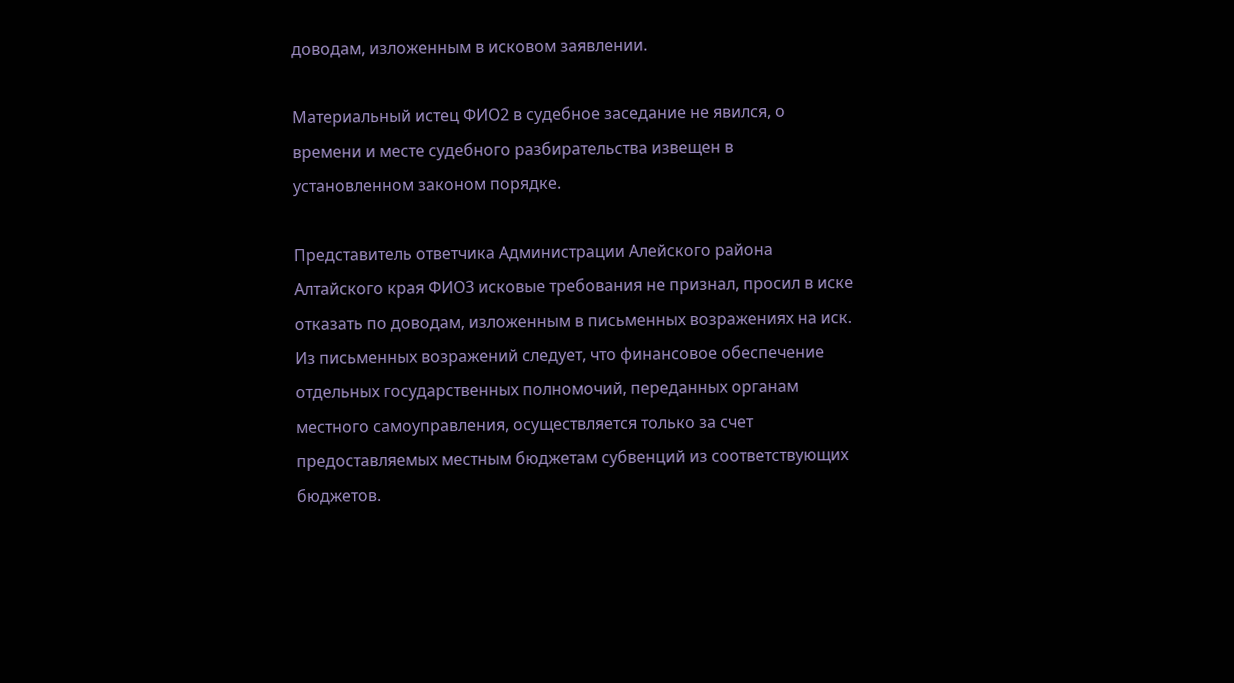доводам, изложенным в исковом заявлении.

Материальный истец ФИО2 в судебное заседание не явился, о времени и месте судебного разбирательства извещен в установленном законом порядке.

Представитель ответчика Администрации Алейского района Алтайского края ФИО3 исковые требования не признал, просил в иске отказать по доводам, изложенным в письменных возражениях на иск. Из письменных возражений следует, что финансовое обеспечение отдельных государственных полномочий, переданных органам местного самоуправления, осуществляется только за счет предоставляемых местным бюджетам субвенций из соответствующих бюджетов.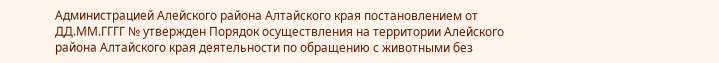Администрацией Алейского района Алтайского края постановлением от ДД.ММ.ГГГГ № утвержден Порядок осуществления на территории Алейского района Алтайского края деятельности по обращению с животными без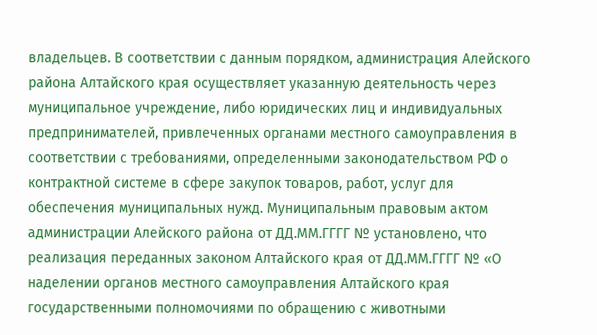владельцев. В соответствии с данным порядком, администрация Алейского района Алтайского края осуществляет указанную деятельность через муниципальное учреждение, либо юридических лиц и индивидуальных предпринимателей, привлеченных органами местного самоуправления в соответствии с требованиями, определенными законодательством РФ о контрактной системе в сфере закупок товаров, работ, услуг для обеспечения муниципальных нужд. Муниципальным правовым актом администрации Алейского района от ДД.ММ.ГГГГ № установлено, что реализация переданных законом Алтайского края от ДД.ММ.ГГГГ № «О наделении органов местного самоуправления Алтайского края государственными полномочиями по обращению с животными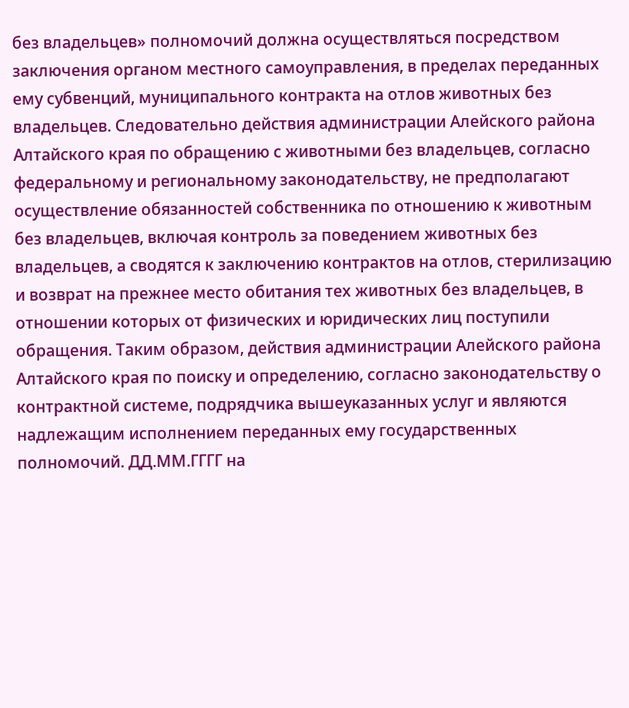без владельцев» полномочий должна осуществляться посредством заключения органом местного самоуправления, в пределах переданных ему субвенций, муниципального контракта на отлов животных без владельцев. Следовательно действия администрации Алейского района Алтайского края по обращению с животными без владельцев, согласно федеральному и региональному законодательству, не предполагают осуществление обязанностей собственника по отношению к животным без владельцев, включая контроль за поведением животных без владельцев, а сводятся к заключению контрактов на отлов, стерилизацию и возврат на прежнее место обитания тех животных без владельцев, в отношении которых от физических и юридических лиц поступили обращения. Таким образом, действия администрации Алейского района Алтайского края по поиску и определению, согласно законодательству о контрактной системе, подрядчика вышеуказанных услуг и являются надлежащим исполнением переданных ему государственных полномочий. ДД.ММ.ГГГГ на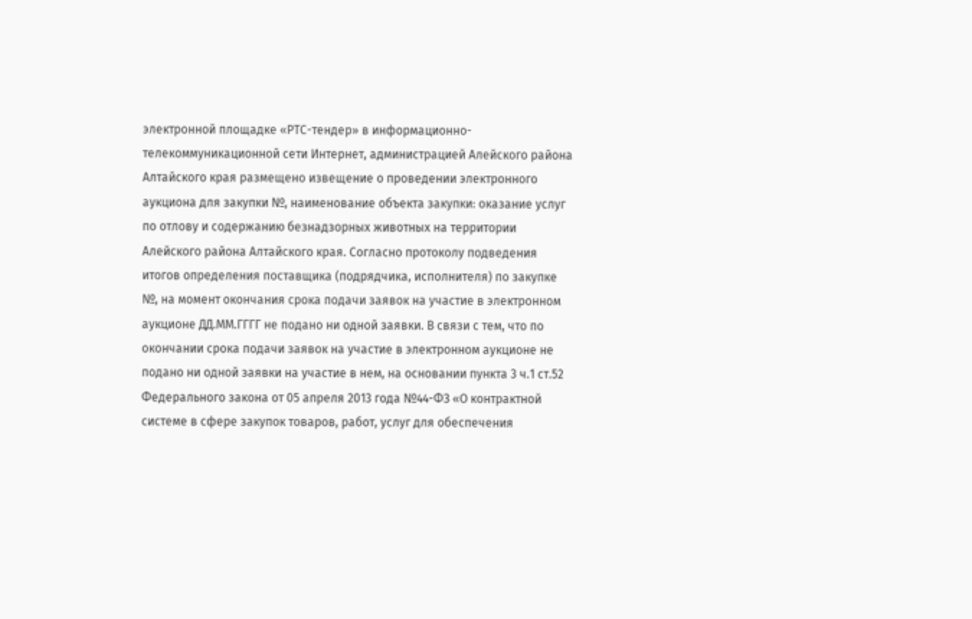электронной площадке «РТС-тендер» в информационно-телекоммуникационной сети Интернет, администрацией Алейского района Алтайского края размещено извещение о проведении электронного аукциона для закупки №, наименование объекта закупки: оказание услуг по отлову и содержанию безнадзорных животных на территории Алейского района Алтайского края. Согласно протоколу подведения итогов определения поставщика (подрядчика, исполнителя) по закупке №, на момент окончания срока подачи заявок на участие в электронном аукционе ДД.ММ.ГГГГ не подано ни одной заявки. В связи с тем, что по окончании срока подачи заявок на участие в электронном аукционе не подано ни одной заявки на участие в нем, на основании пункта 3 ч.1 ст.52 Федерального закона от 05 апреля 2013 года №44-ФЗ «О контрактной системе в сфере закупок товаров, работ, услуг для обеспечения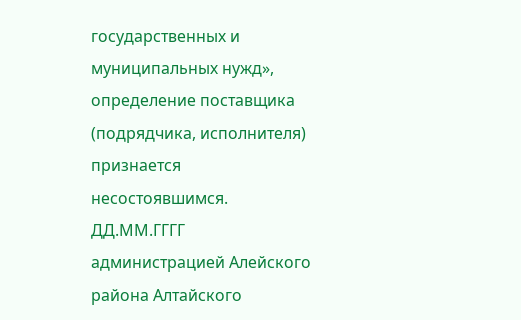государственных и муниципальных нужд», определение поставщика (подрядчика, исполнителя) признается несостоявшимся. ДД.ММ.ГГГГ администрацией Алейского района Алтайского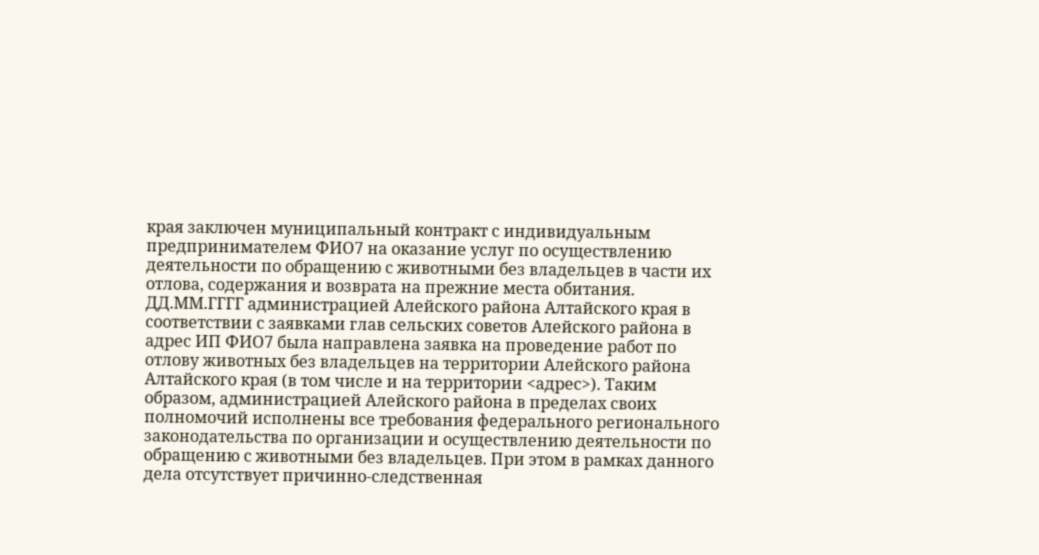края заключен муниципальный контракт с индивидуальным предпринимателем ФИО7 на оказание услуг по осуществлению деятельности по обращению с животными без владельцев в части их отлова, содержания и возврата на прежние места обитания. ДД.ММ.ГГГГ администрацией Алейского района Алтайского края в соответствии с заявками глав сельских советов Алейского района в адрес ИП ФИО7 была направлена заявка на проведение работ по отлову животных без владельцев на территории Алейского района Алтайского края (в том числе и на территории <адрес>). Таким образом, администрацией Алейского района в пределах своих полномочий исполнены все требования федерального регионального законодательства по организации и осуществлению деятельности по обращению с животными без владельцев. При этом в рамках данного дела отсутствует причинно-следственная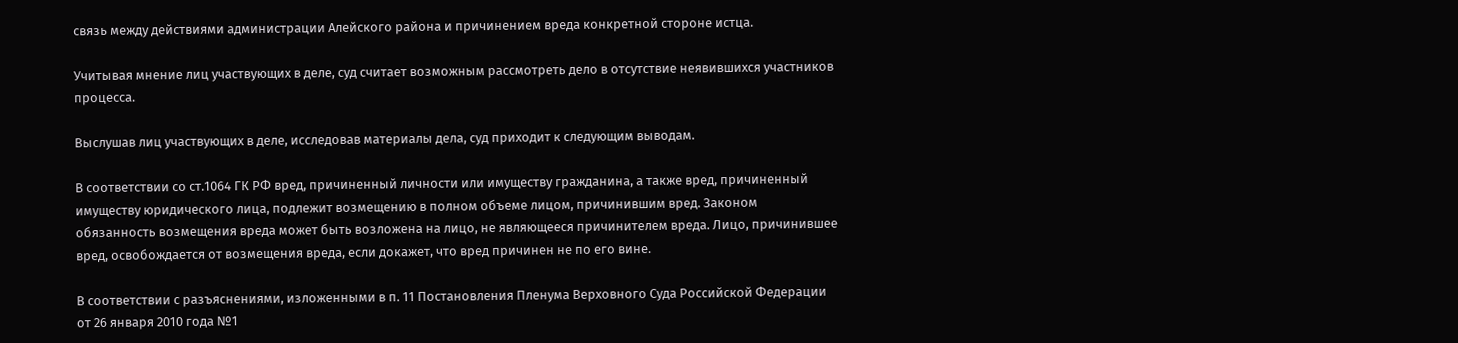связь между действиями администрации Алейского района и причинением вреда конкретной стороне истца.

Учитывая мнение лиц участвующих в деле, суд считает возможным рассмотреть дело в отсутствие неявившихся участников процесса.

Выслушав лиц участвующих в деле, исследовав материалы дела, суд приходит к следующим выводам.

В соответствии со ст.1064 ГК РФ вред, причиненный личности или имуществу гражданина, а также вред, причиненный имуществу юридического лица, подлежит возмещению в полном объеме лицом, причинившим вред. Законом обязанность возмещения вреда может быть возложена на лицо, не являющееся причинителем вреда. Лицо, причинившее вред, освобождается от возмещения вреда, если докажет, что вред причинен не по его вине.

В соответствии с разъяснениями, изложенными в п. 11 Постановления Пленума Верховного Суда Российской Федерации от 26 января 2010 года №1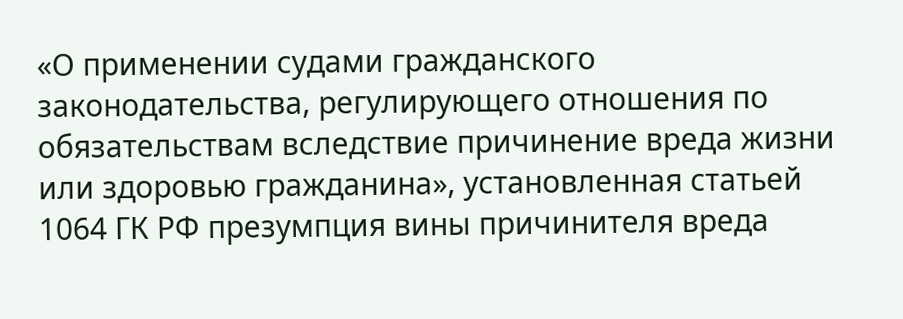«О применении судами гражданского законодательства, регулирующего отношения по обязательствам вследствие причинение вреда жизни или здоровью гражданина», установленная статьей 1064 ГК РФ презумпция вины причинителя вреда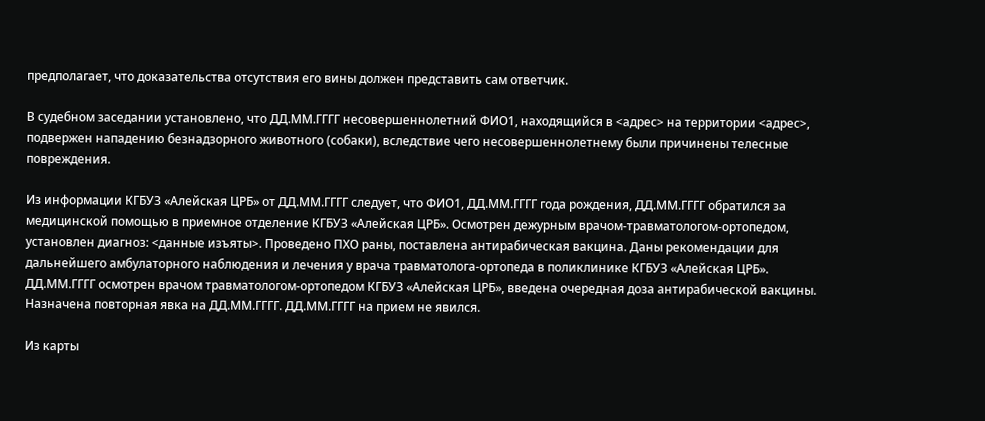предполагает, что доказательства отсутствия его вины должен представить сам ответчик.

В судебном заседании установлено, что ДД.ММ.ГГГГ несовершеннолетний ФИО1, находящийся в <адрес> на территории <адрес>, подвержен нападению безнадзорного животного (собаки), вследствие чего несовершеннолетнему были причинены телесные повреждения.

Из информации КГБУЗ «Алейская ЦРБ» от ДД.ММ.ГГГГ следует, что ФИО1, ДД.ММ.ГГГГ года рождения, ДД.ММ.ГГГГ обратился за медицинской помощью в приемное отделение КГБУЗ «Алейская ЦРБ». Осмотрен дежурным врачом-травматологом-ортопедом, установлен диагноз: <данные изъяты>. Проведено ПХО раны, поставлена антирабическая вакцина. Даны рекомендации для дальнейшего амбулаторного наблюдения и лечения у врача травматолога-ортопеда в поликлинике КГБУЗ «Алейская ЦРБ». ДД.ММ.ГГГГ осмотрен врачом травматологом-ортопедом КГБУЗ «Алейская ЦРБ», введена очередная доза антирабической вакцины. Назначена повторная явка на ДД.ММ.ГГГГ. ДД.ММ.ГГГГ на прием не явился.

Из карты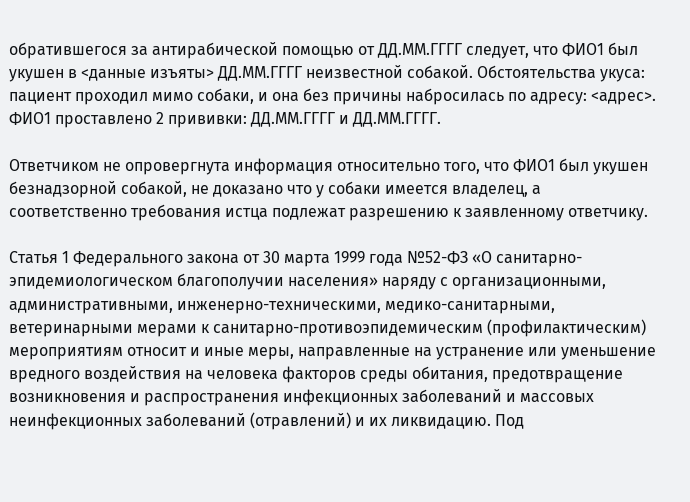обратившегося за антирабической помощью от ДД.ММ.ГГГГ следует, что ФИО1 был укушен в <данные изъяты> ДД.ММ.ГГГГ неизвестной собакой. Обстоятельства укуса: пациент проходил мимо собаки, и она без причины набросилась по адресу: <адрес>. ФИО1 проставлено 2 прививки: ДД.ММ.ГГГГ и ДД.ММ.ГГГГ.

Ответчиком не опровергнута информация относительно того, что ФИО1 был укушен безнадзорной собакой, не доказано что у собаки имеется владелец, а соответственно требования истца подлежат разрешению к заявленному ответчику.

Статья 1 Федерального закона от 30 марта 1999 года №52-ФЗ «О санитарно-эпидемиологическом благополучии населения» наряду с организационными, административными, инженерно-техническими, медико-санитарными, ветеринарными мерами к санитарно-противоэпидемическим (профилактическим) мероприятиям относит и иные меры, направленные на устранение или уменьшение вредного воздействия на человека факторов среды обитания, предотвращение возникновения и распространения инфекционных заболеваний и массовых неинфекционных заболеваний (отравлений) и их ликвидацию. Под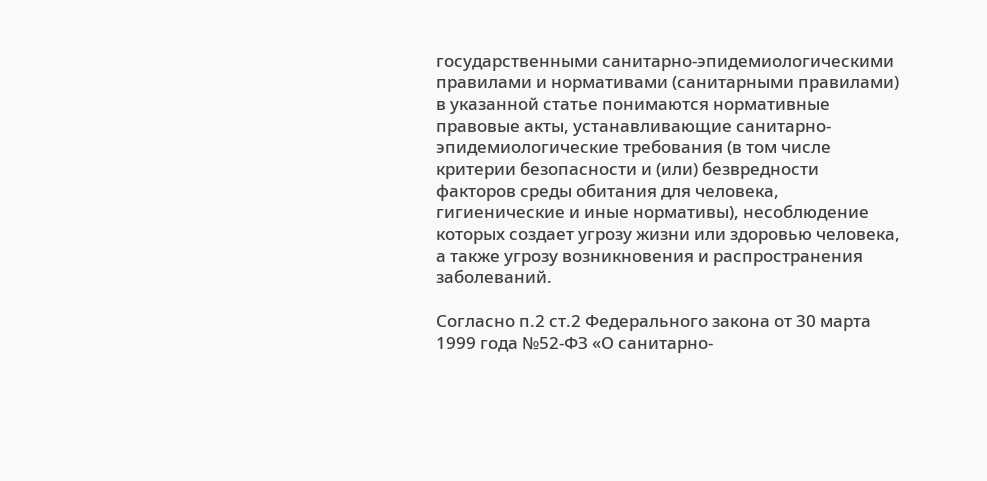государственными санитарно-эпидемиологическими правилами и нормативами (санитарными правилами) в указанной статье понимаются нормативные правовые акты, устанавливающие санитарно-эпидемиологические требования (в том числе критерии безопасности и (или) безвредности факторов среды обитания для человека, гигиенические и иные нормативы), несоблюдение которых создает угрозу жизни или здоровью человека, а также угрозу возникновения и распространения заболеваний.

Согласно п.2 ст.2 Федерального закона от 30 марта 1999 года №52-ФЗ «О санитарно-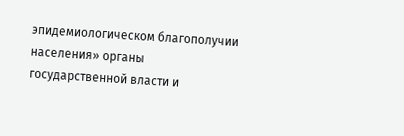эпидемиологическом благополучии населения» органы государственной власти и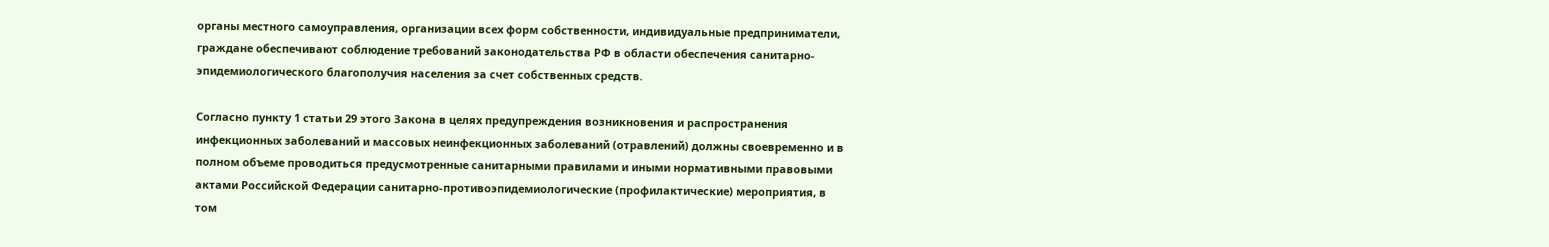органы местного самоуправления, организации всех форм собственности, индивидуальные предприниматели, граждане обеспечивают соблюдение требований законодательства РФ в области обеспечения санитарно-эпидемиологического благополучия населения за счет собственных средств.

Согласно пункту 1 статьи 29 этого Закона в целях предупреждения возникновения и распространения инфекционных заболеваний и массовых неинфекционных заболеваний (отравлений) должны своевременно и в полном объеме проводиться предусмотренные санитарными правилами и иными нормативными правовыми актами Российской Федерации санитарно-противоэпидемиологические (профилактические) мероприятия, в том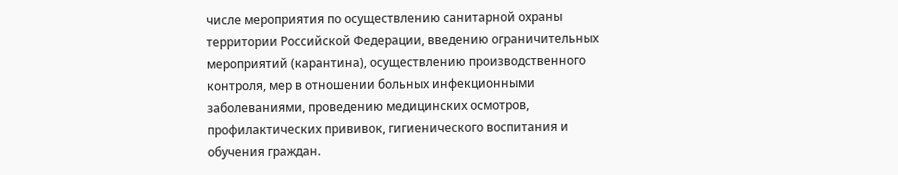числе мероприятия по осуществлению санитарной охраны территории Российской Федерации, введению ограничительных мероприятий (карантина), осуществлению производственного контроля, мер в отношении больных инфекционными заболеваниями, проведению медицинских осмотров, профилактических прививок, гигиенического воспитания и обучения граждан.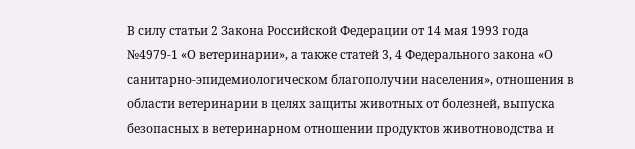В силу статьи 2 Закона Российской Федерации от 14 мая 1993 года №4979-1 «О ветеринарии», а также статей 3, 4 Федерального закона «О санитарно-эпидемиологическом благополучии населения», отношения в области ветеринарии в целях защиты животных от болезней, выпуска безопасных в ветеринарном отношении продуктов животноводства и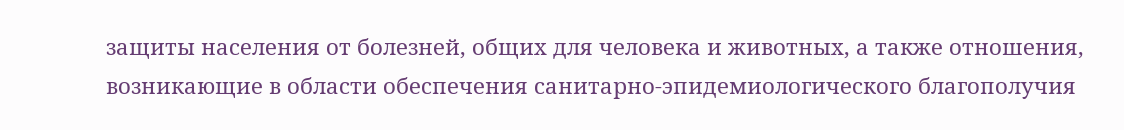защиты населения от болезней, общих для человека и животных, а также отношения, возникающие в области обеспечения санитарно-эпидемиологического благополучия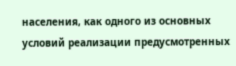населения, как одного из основных условий реализации предусмотренных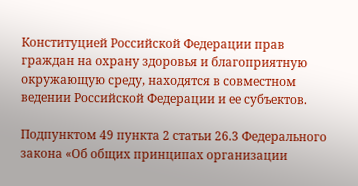Конституцией Российской Федерации прав граждан на охрану здоровья и благоприятную окружающую среду, находятся в совместном ведении Российской Федерации и ее субъектов.

Подпунктом 49 пункта 2 статьи 26.3 Федерального закона «Об общих принципах организации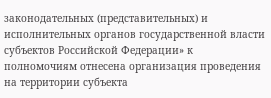законодательных (представительных) и исполнительных органов государственной власти субъектов Российской Федерации» к полномочиям отнесена организация проведения на территории субъекта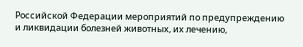Российской Федерации мероприятий по предупреждению и ликвидации болезней животных, их лечению,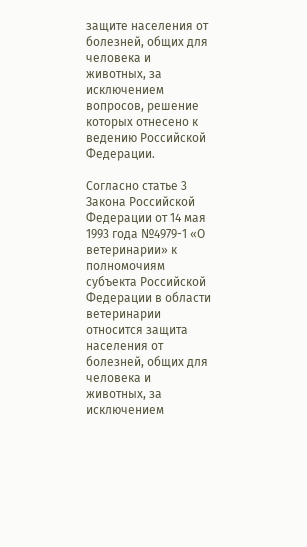защите населения от болезней, общих для человека и животных, за исключением вопросов, решение которых отнесено к ведению Российской Федерации.

Согласно статье 3 Закона Российской Федерации от 14 мая 1993 года №4979-1 «О ветеринарии» к полномочиям субъекта Российской Федерации в области ветеринарии относится защита населения от болезней, общих для человека и животных, за исключением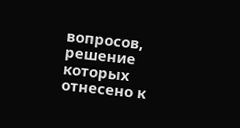вопросов, решение которых отнесено к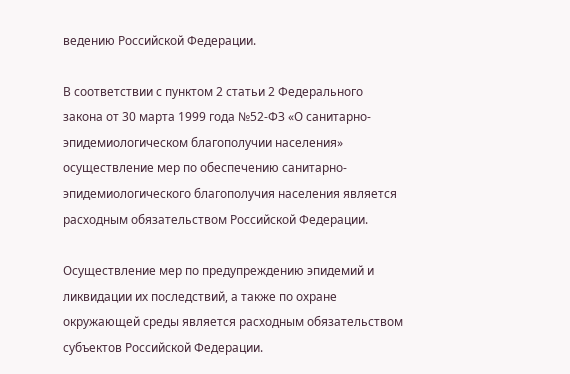ведению Российской Федерации.

В соответствии с пунктом 2 статьи 2 Федерального закона от 30 марта 1999 года №52-ФЗ «О санитарно-эпидемиологическом благополучии населения» осуществление мер по обеспечению санитарно-эпидемиологического благополучия населения является расходным обязательством Российской Федерации.

Осуществление мер по предупреждению эпидемий и ликвидации их последствий, а также по охране окружающей среды является расходным обязательством субъектов Российской Федерации.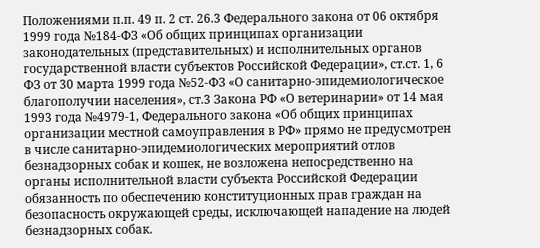Положениями п.п. 49 п. 2 ст. 26.3 Федерального закона от 06 октября 1999 года №184-ФЗ «Об общих принципах организации законодательных (представительных) и исполнительных органов государственной власти субъектов Российской Федерации», ст.ст. 1, 6 ФЗ от 30 марта 1999 года №52-ФЗ «О санитарно-эпидемиологическое благополучии населения», ст.3 Закона РФ «О ветеринарии» от 14 мая 1993 года №4979-1, Федерального закона «Об общих принципах организации местной самоуправления в РФ» прямо не предусмотрен в числе санитарно-эпидемиологических мероприятий отлов безнадзорных собак и кошек, не возложена непосредственно на органы исполнительной власти субъекта Российской Федерации обязанность по обеспечению конституционных прав граждан на безопасность окружающей среды, исключающей нападение на людей безнадзорных собак.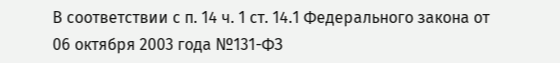В соответствии с п. 14 ч. 1 ст. 14.1 Федерального закона от 06 октября 2003 года №131-ФЗ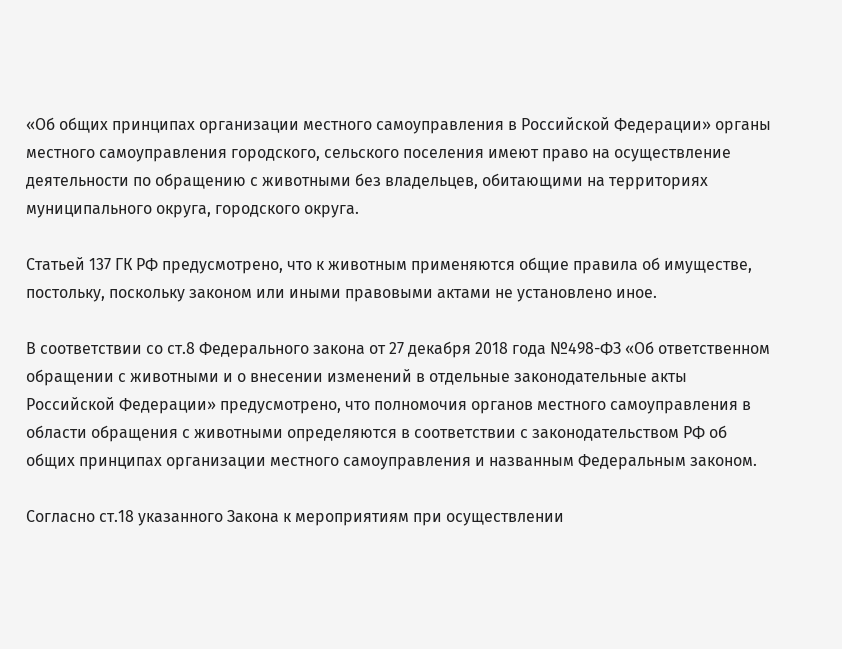«Об общих принципах организации местного самоуправления в Российской Федерации» органы местного самоуправления городского, сельского поселения имеют право на осуществление деятельности по обращению с животными без владельцев, обитающими на территориях муниципального округа, городского округа.

Статьей 137 ГК РФ предусмотрено, что к животным применяются общие правила об имуществе, постольку, поскольку законом или иными правовыми актами не установлено иное.

В соответствии со ст.8 Федерального закона от 27 декабря 2018 года №498-ФЗ «Об ответственном обращении с животными и о внесении изменений в отдельные законодательные акты Российской Федерации» предусмотрено, что полномочия органов местного самоуправления в области обращения с животными определяются в соответствии с законодательством РФ об общих принципах организации местного самоуправления и названным Федеральным законом.

Согласно ст.18 указанного Закона к мероприятиям при осуществлении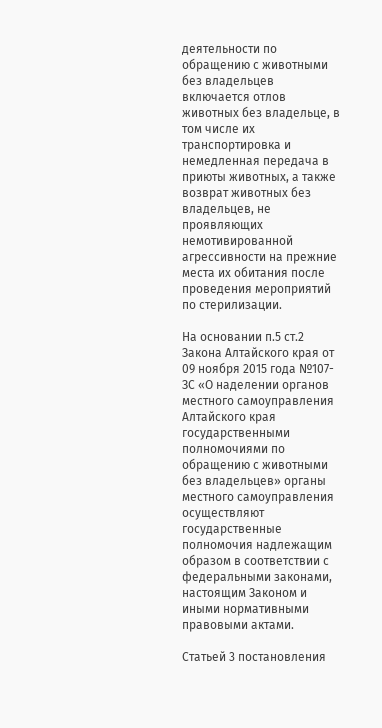деятельности по обращению с животными без владельцев включается отлов животных без владельце, в том числе их транспортировка и немедленная передача в приюты животных, а также возврат животных без владельцев, не проявляющих немотивированной агрессивности на прежние места их обитания после проведения мероприятий по стерилизации.

На основании п.5 ст.2 Закона Алтайского края от 09 ноября 2015 года №107-ЗС «О наделении органов местного самоуправления Алтайского края государственными полномочиями по обращению с животными без владельцев» органы местного самоуправления осуществляют государственные полномочия надлежащим образом в соответствии с федеральными законами, настоящим Законом и иными нормативными правовыми актами.

Статьей 3 постановления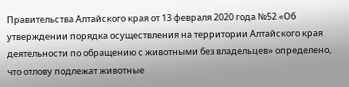Правительства Алтайского края от 13 февраля 2020 года №52 «Об утверждении порядка осуществления на территории Алтайского края деятельности по обращению с животными без владельцев» определено, что отлову подлежат животные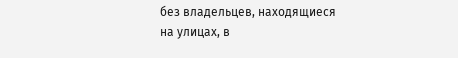без владельцев, находящиеся на улицах, в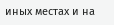иных местах и на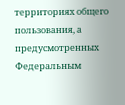территориях общего пользования, а предусмотренных Федеральным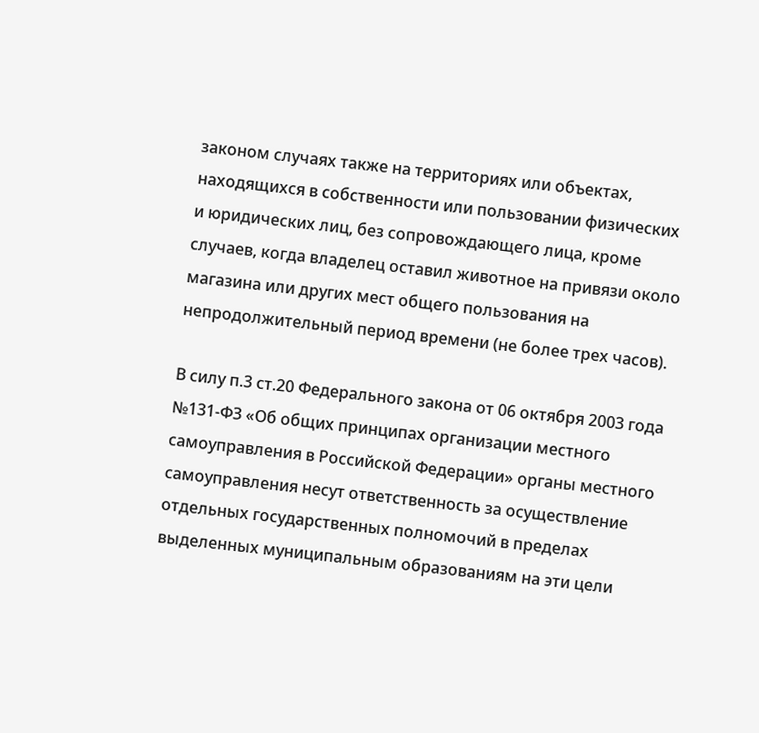законом случаях также на территориях или объектах, находящихся в собственности или пользовании физических и юридических лиц, без сопровождающего лица, кроме случаев, когда владелец оставил животное на привязи около магазина или других мест общего пользования на непродолжительный период времени (не более трех часов).

В силу п.3 ст.20 Федерального закона от 06 октября 2003 года №131-ФЗ «Об общих принципах организации местного самоуправления в Российской Федерации» органы местного самоуправления несут ответственность за осуществление отдельных государственных полномочий в пределах выделенных муниципальным образованиям на эти цели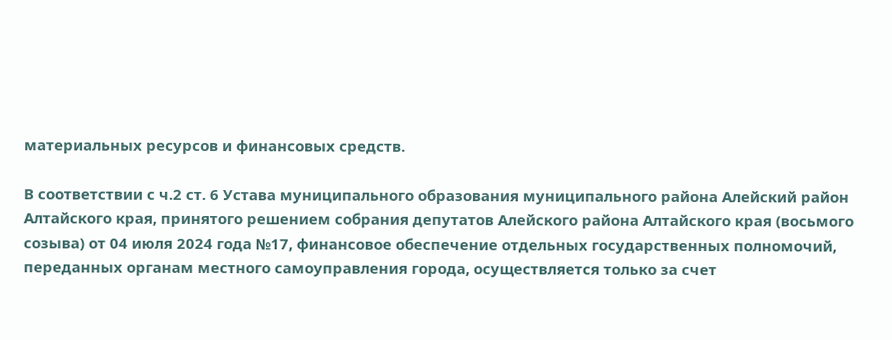материальных ресурсов и финансовых средств.

В соответствии с ч.2 ст. 6 Устава муниципального образования муниципального района Алейский район Алтайского края, принятого решением собрания депутатов Алейского района Алтайского края (восьмого созыва) от 04 июля 2024 года №17, финансовое обеспечение отдельных государственных полномочий, переданных органам местного самоуправления города, осуществляется только за счет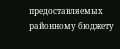предоставляемых районному бюджету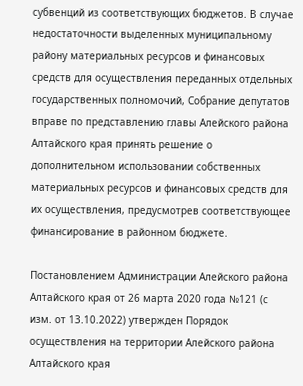субвенций из соответствующих бюджетов. В случае недостаточности выделенных муниципальному району материальных ресурсов и финансовых средств для осуществления переданных отдельных государственных полномочий, Собрание депутатов вправе по представлению главы Алейского района Алтайского края принять решение о дополнительном использовании собственных материальных ресурсов и финансовых средств для их осуществления, предусмотрев соответствующее финансирование в районном бюджете.

Постановлением Администрации Алейского района Алтайского края от 26 марта 2020 года №121 (с изм. от 13.10.2022) утвержден Порядок осуществления на территории Алейского района Алтайского края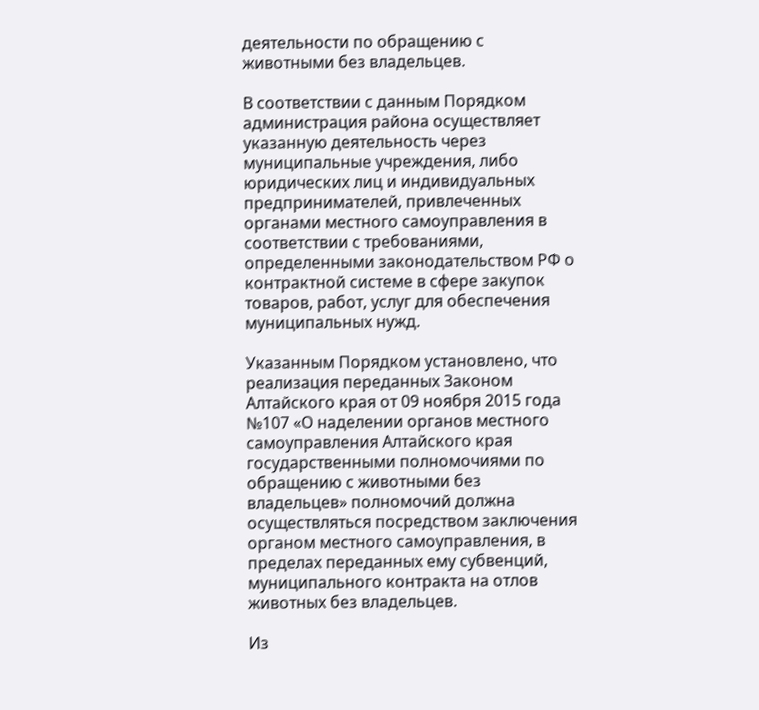деятельности по обращению с животными без владельцев.

В соответствии с данным Порядком администрация района осуществляет указанную деятельность через муниципальные учреждения, либо юридических лиц и индивидуальных предпринимателей, привлеченных органами местного самоуправления в соответствии с требованиями, определенными законодательством РФ о контрактной системе в сфере закупок товаров, работ, услуг для обеспечения муниципальных нужд.

Указанным Порядком установлено, что реализация переданных Законом Алтайского края от 09 ноября 2015 года №107 «О наделении органов местного самоуправления Алтайского края государственными полномочиями по обращению с животными без владельцев» полномочий должна осуществляться посредством заключения органом местного самоуправления, в пределах переданных ему субвенций, муниципального контракта на отлов животных без владельцев.

Из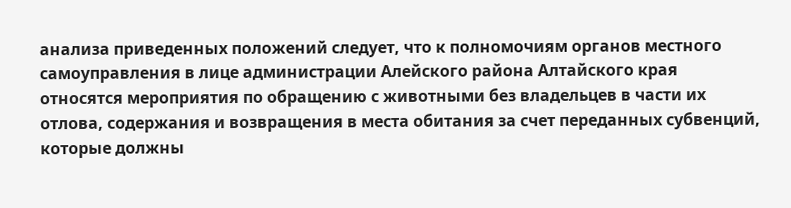анализа приведенных положений следует, что к полномочиям органов местного самоуправления в лице администрации Алейского района Алтайского края относятся мероприятия по обращению с животными без владельцев в части их отлова, содержания и возвращения в места обитания за счет переданных субвенций, которые должны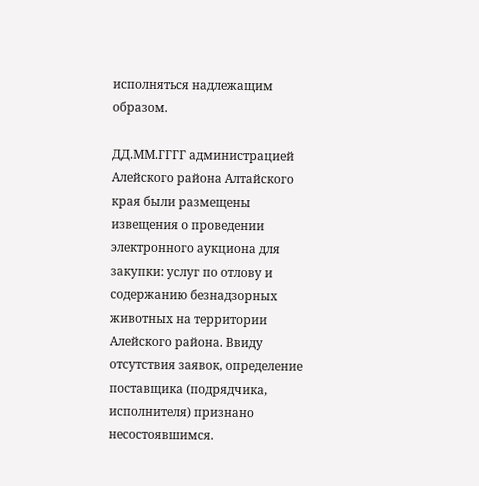исполняться надлежащим образом.

ДД.ММ.ГГГГ администрацией Алейского района Алтайского края были размещены извещения о проведении электронного аукциона для закупки: услуг по отлову и содержанию безнадзорных животных на территории Алейского района. Ввиду отсутствия заявок, определение поставщика (подрядчика, исполнителя) признано несостоявшимся.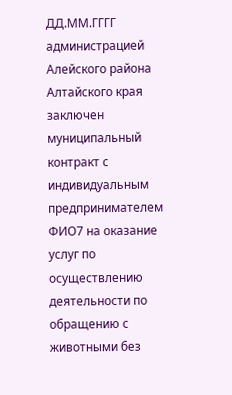ДД.ММ.ГГГГ администрацией Алейского района Алтайского края заключен муниципальный контракт с индивидуальным предпринимателем ФИО7 на оказание услуг по осуществлению деятельности по обращению с животными без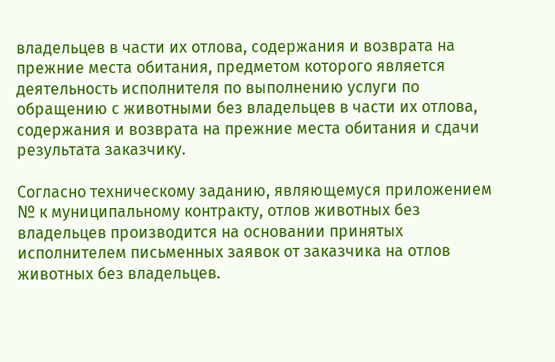владельцев в части их отлова, содержания и возврата на прежние места обитания, предметом которого является деятельность исполнителя по выполнению услуги по обращению с животными без владельцев в части их отлова, содержания и возврата на прежние места обитания и сдачи результата заказчику.

Согласно техническому заданию, являющемуся приложением № к муниципальному контракту, отлов животных без владельцев производится на основании принятых исполнителем письменных заявок от заказчика на отлов животных без владельцев.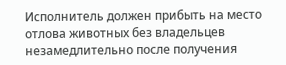Исполнитель должен прибыть на место отлова животных без владельцев незамедлительно после получения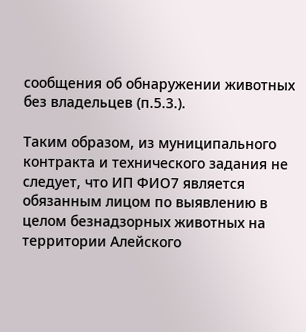сообщения об обнаружении животных без владельцев (п.5.3.).

Таким образом, из муниципального контракта и технического задания не следует, что ИП ФИО7 является обязанным лицом по выявлению в целом безнадзорных животных на территории Алейского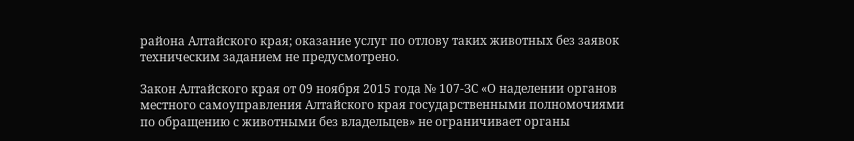района Алтайского края; оказание услуг по отлову таких животных без заявок техническим заданием не предусмотрено.

Закон Алтайского края от 09 ноября 2015 года № 107-ЗС «О наделении органов местного самоуправления Алтайского края государственными полномочиями по обращению с животными без владельцев» не ограничивает органы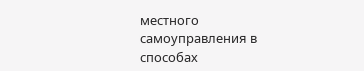местного самоуправления в способах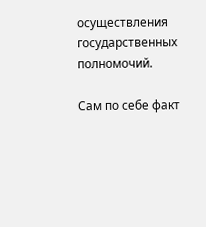осуществления государственных полномочий.

Сам по себе факт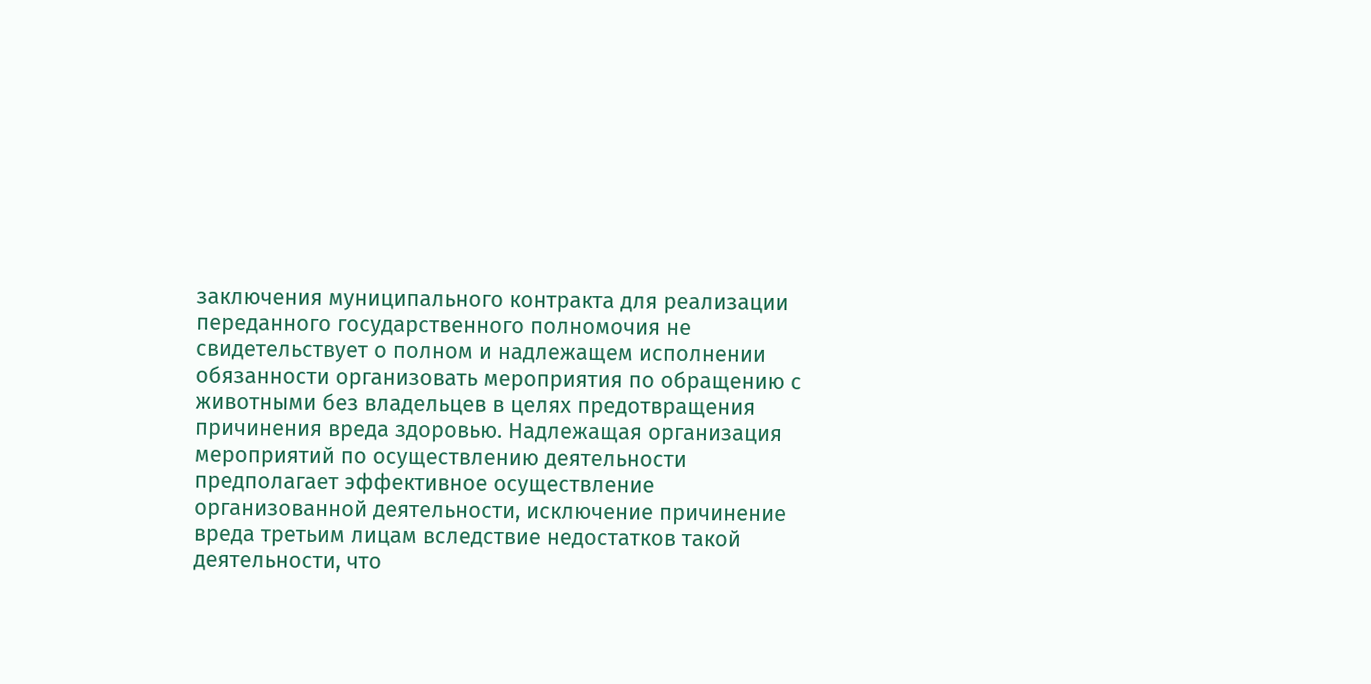заключения муниципального контракта для реализации переданного государственного полномочия не свидетельствует о полном и надлежащем исполнении обязанности организовать мероприятия по обращению с животными без владельцев в целях предотвращения причинения вреда здоровью. Надлежащая организация мероприятий по осуществлению деятельности предполагает эффективное осуществление организованной деятельности, исключение причинение вреда третьим лицам вследствие недостатков такой деятельности, что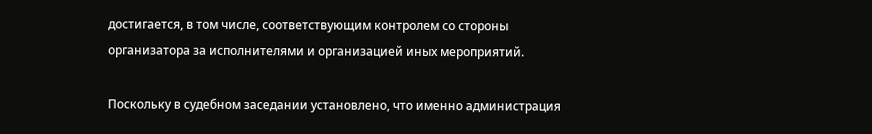достигается, в том числе, соответствующим контролем со стороны организатора за исполнителями и организацией иных мероприятий.

Поскольку в судебном заседании установлено, что именно администрация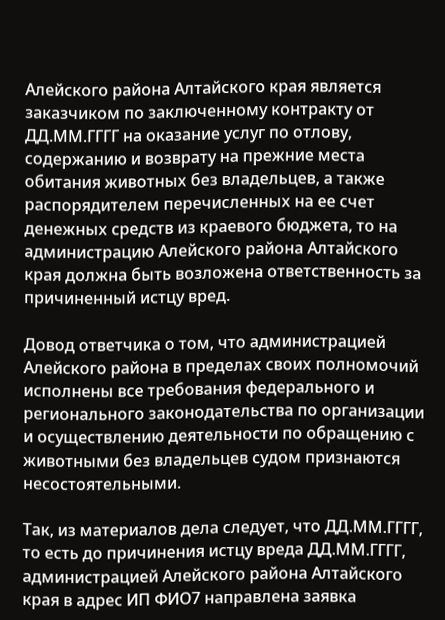Алейского района Алтайского края является заказчиком по заключенному контракту от ДД.ММ.ГГГГ на оказание услуг по отлову, содержанию и возврату на прежние места обитания животных без владельцев, а также распорядителем перечисленных на ее счет денежных средств из краевого бюджета, то на администрацию Алейского района Алтайского края должна быть возложена ответственность за причиненный истцу вред.

Довод ответчика о том, что администрацией Алейского района в пределах своих полномочий исполнены все требования федерального и регионального законодательства по организации и осуществлению деятельности по обращению с животными без владельцев судом признаются несостоятельными.

Так, из материалов дела следует, что ДД.ММ.ГГГГ, то есть до причинения истцу вреда ДД.ММ.ГГГГ, администрацией Алейского района Алтайского края в адрес ИП ФИО7 направлена заявка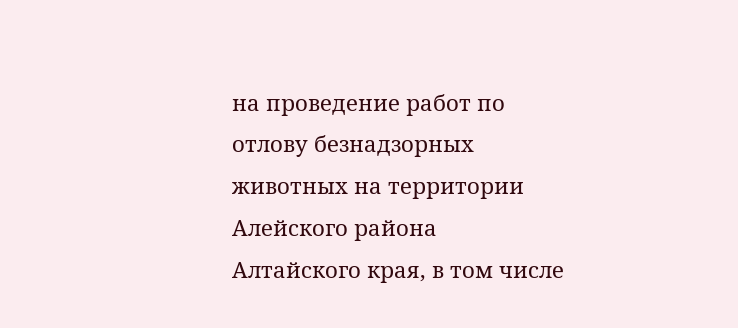на проведение работ по отлову безнадзорных животных на территории Алейского района Алтайского края, в том числе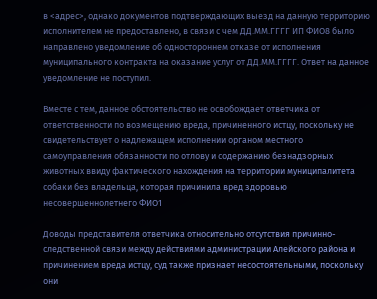в <адрес>, однако документов подтверждающих выезд на данную территорию исполнителем не предоставлено, в связи с чем ДД.ММ.ГГГГ ИП ФИО8 было направлено уведомление об одностороннем отказе от исполнения муниципального контракта на оказание услуг от ДД.ММ.ГГГГ. Ответ на данное уведомление не поступил.

Вместе с тем, данное обстоятельство не освобождает ответчика от ответственности по возмещению вреда, причиненного истцу, поскольку не свидетельствует о надлежащем исполнении органом местного самоуправления обязанности по отлову и содержанию безнадзорных животных ввиду фактического нахождения на территории муниципалитета собаки без владельца, которая причинила вред здоровью несовершеннолетнего ФИО1

Доводы представителя ответчика относительно отсутствия причинно-следственной связи между действиями администрации Алейского района и причинением вреда истцу, суд также признает несостоятельными, поскольку они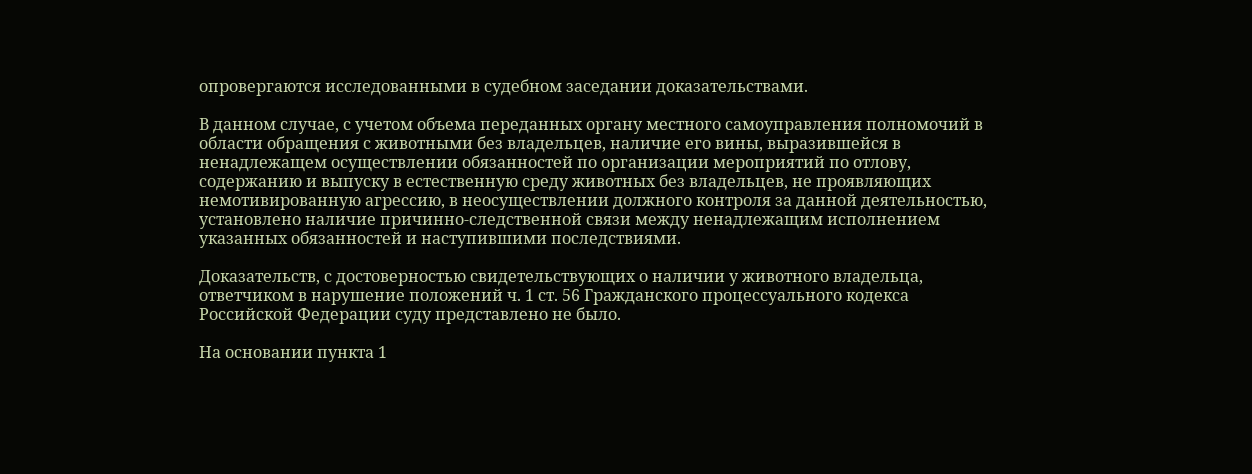опровергаются исследованными в судебном заседании доказательствами.

В данном случае, с учетом объема переданных органу местного самоуправления полномочий в области обращения с животными без владельцев, наличие его вины, выразившейся в ненадлежащем осуществлении обязанностей по организации мероприятий по отлову, содержанию и выпуску в естественную среду животных без владельцев, не проявляющих немотивированную агрессию, в неосуществлении должного контроля за данной деятельностью, установлено наличие причинно-следственной связи между ненадлежащим исполнением указанных обязанностей и наступившими последствиями.

Доказательств, с достоверностью свидетельствующих о наличии у животного владельца, ответчиком в нарушение положений ч. 1 ст. 56 Гражданского процессуального кодекса Российской Федерации суду представлено не было.

На основании пункта 1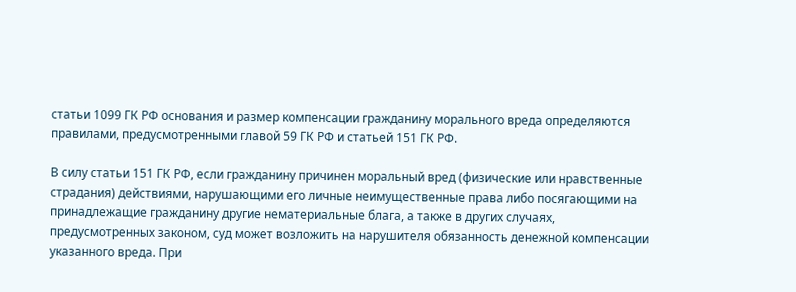статьи 1099 ГК РФ основания и размер компенсации гражданину морального вреда определяются правилами, предусмотренными главой 59 ГК РФ и статьей 151 ГК РФ.

В силу статьи 151 ГК РФ, если гражданину причинен моральный вред (физические или нравственные страдания) действиями, нарушающими его личные неимущественные права либо посягающими на принадлежащие гражданину другие нематериальные блага, а также в других случаях, предусмотренных законом, суд может возложить на нарушителя обязанность денежной компенсации указанного вреда. При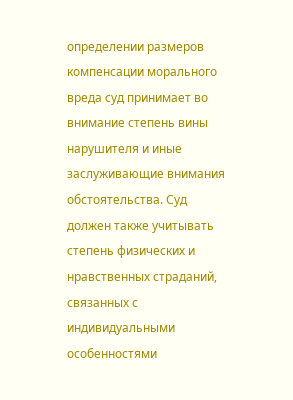определении размеров компенсации морального вреда суд принимает во внимание степень вины нарушителя и иные заслуживающие внимания обстоятельства. Суд должен также учитывать степень физических и нравственных страданий, связанных с индивидуальными особенностями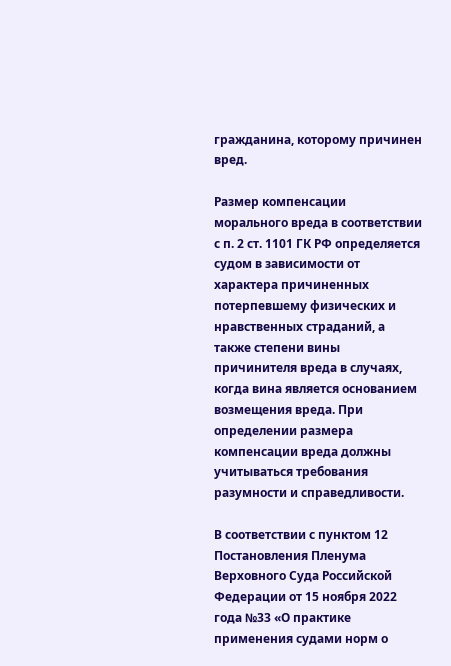гражданина, которому причинен вред.

Размер компенсации морального вреда в соответствии с п. 2 ст. 1101 ГК РФ определяется судом в зависимости от характера причиненных потерпевшему физических и нравственных страданий, а также степени вины причинителя вреда в случаях, когда вина является основанием возмещения вреда. При определении размера компенсации вреда должны учитываться требования разумности и справедливости.

В соответствии с пунктом 12 Постановления Пленума Верховного Суда Российской Федерации от 15 ноября 2022 года №33 «О практике применения судами норм о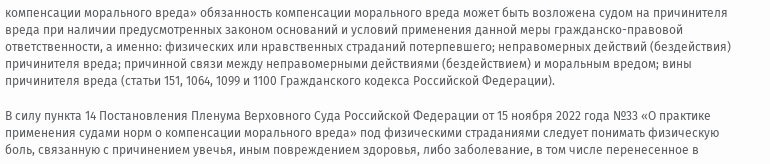компенсации морального вреда» обязанность компенсации морального вреда может быть возложена судом на причинителя вреда при наличии предусмотренных законом оснований и условий применения данной меры гражданско-правовой ответственности, а именно: физических или нравственных страданий потерпевшего; неправомерных действий (бездействия) причинителя вреда; причинной связи между неправомерными действиями (бездействием) и моральным вредом; вины причинителя вреда (статьи 151, 1064, 1099 и 1100 Гражданского кодекса Российской Федерации).

В силу пункта 14 Постановления Пленума Верховного Суда Российской Федерации от 15 ноября 2022 года №33 «О практике применения судами норм о компенсации морального вреда» под физическими страданиями следует понимать физическую боль, связанную с причинением увечья, иным повреждением здоровья, либо заболевание, в том числе перенесенное в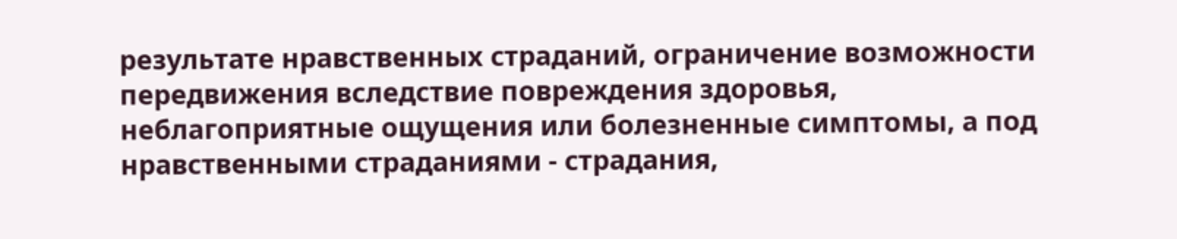результате нравственных страданий, ограничение возможности передвижения вследствие повреждения здоровья, неблагоприятные ощущения или болезненные симптомы, а под нравственными страданиями - страдания,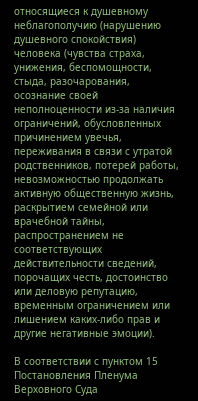относящиеся к душевному неблагополучию (нарушению душевного спокойствия) человека (чувства страха, унижения, беспомощности, стыда, разочарования, осознание своей неполноценности из-за наличия ограничений, обусловленных причинением увечья, переживания в связи с утратой родственников, потерей работы, невозможностью продолжать активную общественную жизнь, раскрытием семейной или врачебной тайны, распространением не соответствующих действительности сведений, порочащих честь, достоинство или деловую репутацию, временным ограничением или лишением каких-либо прав и другие негативные эмоции).

В соответствии с пунктом 15 Постановления Пленума Верховного Суда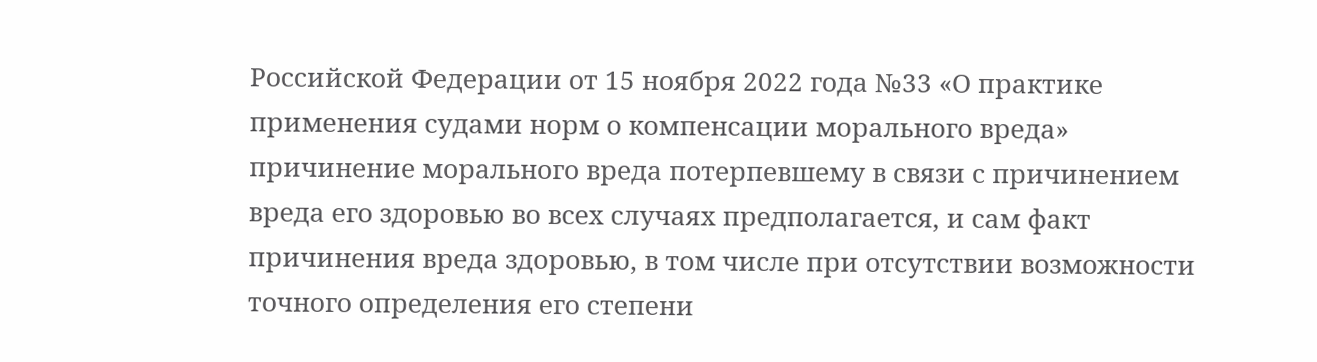Российской Федерации от 15 ноября 2022 года №33 «О практике применения судами норм о компенсации морального вреда» причинение морального вреда потерпевшему в связи с причинением вреда его здоровью во всех случаях предполагается, и сам факт причинения вреда здоровью, в том числе при отсутствии возможности точного определения его степени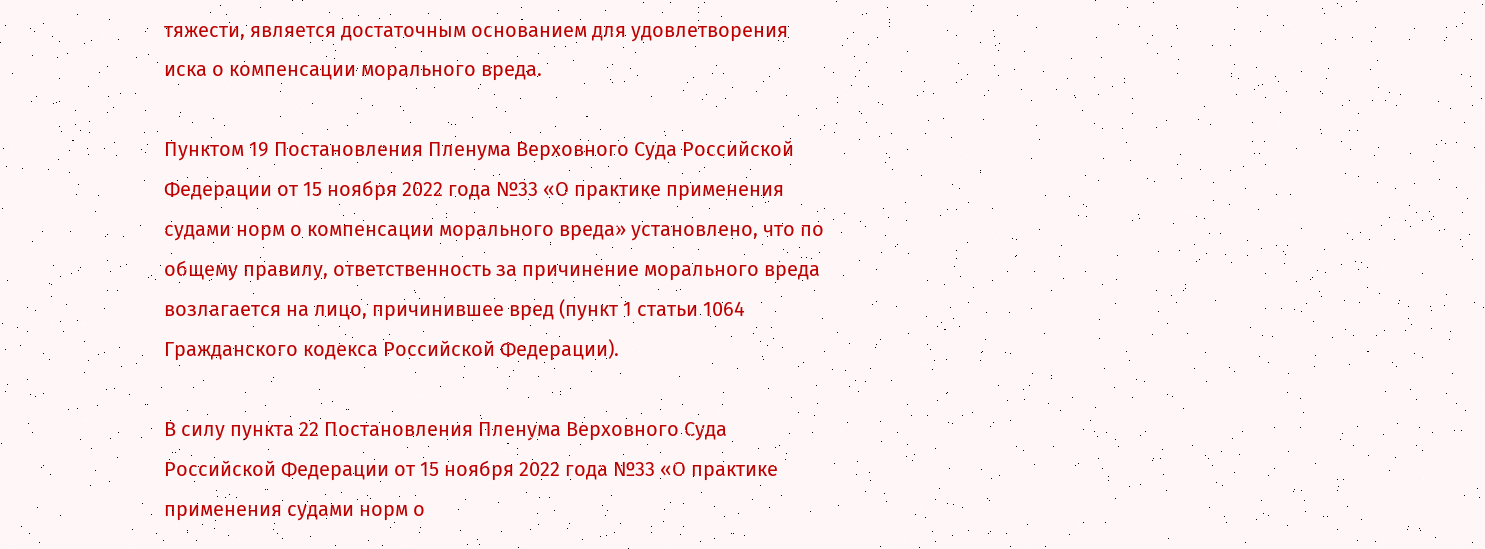тяжести, является достаточным основанием для удовлетворения иска о компенсации морального вреда.

Пунктом 19 Постановления Пленума Верховного Суда Российской Федерации от 15 ноября 2022 года №33 «О практике применения судами норм о компенсации морального вреда» установлено, что по общему правилу, ответственность за причинение морального вреда возлагается на лицо, причинившее вред (пункт 1 статьи 1064 Гражданского кодекса Российской Федерации).

В силу пункта 22 Постановления Пленума Верховного Суда Российской Федерации от 15 ноября 2022 года №33 «О практике применения судами норм о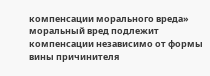компенсации морального вреда» моральный вред подлежит компенсации независимо от формы вины причинителя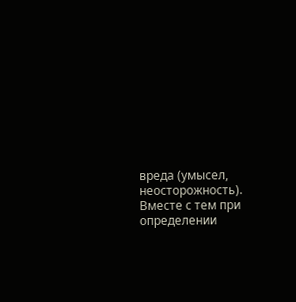вреда (умысел, неосторожность). Вместе с тем при определении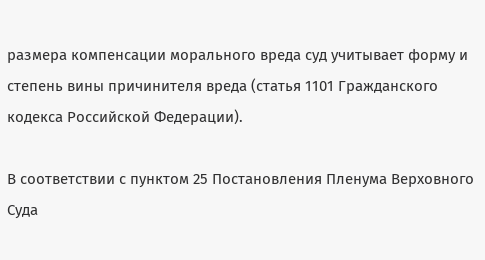размера компенсации морального вреда суд учитывает форму и степень вины причинителя вреда (статья 1101 Гражданского кодекса Российской Федерации).

В соответствии с пунктом 25 Постановления Пленума Верховного Суда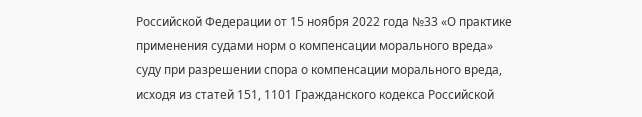Российской Федерации от 15 ноября 2022 года №33 «О практике применения судами норм о компенсации морального вреда» суду при разрешении спора о компенсации морального вреда, исходя из статей 151, 1101 Гражданского кодекса Российской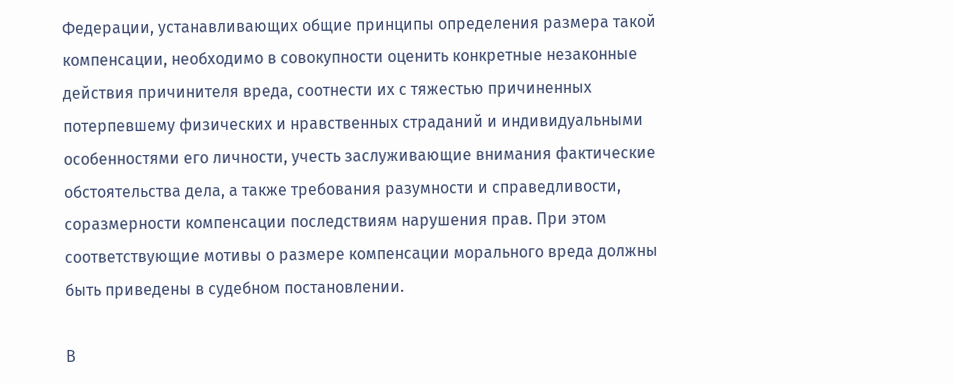Федерации, устанавливающих общие принципы определения размера такой компенсации, необходимо в совокупности оценить конкретные незаконные действия причинителя вреда, соотнести их с тяжестью причиненных потерпевшему физических и нравственных страданий и индивидуальными особенностями его личности, учесть заслуживающие внимания фактические обстоятельства дела, а также требования разумности и справедливости, соразмерности компенсации последствиям нарушения прав. При этом соответствующие мотивы о размере компенсации морального вреда должны быть приведены в судебном постановлении.

В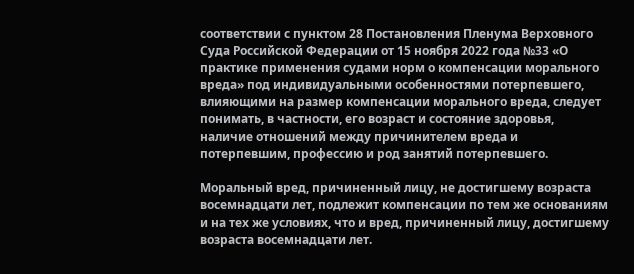соответствии с пунктом 28 Постановления Пленума Верховного Суда Российской Федерации от 15 ноября 2022 года №33 «О практике применения судами норм о компенсации морального вреда» под индивидуальными особенностями потерпевшего, влияющими на размер компенсации морального вреда, следует понимать, в частности, его возраст и состояние здоровья, наличие отношений между причинителем вреда и потерпевшим, профессию и род занятий потерпевшего.

Моральный вред, причиненный лицу, не достигшему возраста восемнадцати лет, подлежит компенсации по тем же основаниям и на тех же условиях, что и вред, причиненный лицу, достигшему возраста восемнадцати лет.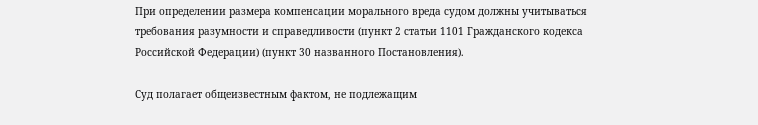При определении размера компенсации морального вреда судом должны учитываться требования разумности и справедливости (пункт 2 статьи 1101 Гражданского кодекса Российской Федерации) (пункт 30 названного Постановления).

Суд полагает общеизвестным фактом, не подлежащим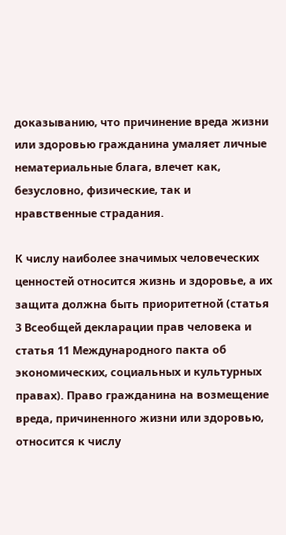доказыванию, что причинение вреда жизни или здоровью гражданина умаляет личные нематериальные блага, влечет как, безусловно, физические, так и нравственные страдания.

К числу наиболее значимых человеческих ценностей относится жизнь и здоровье, а их защита должна быть приоритетной (статья 3 Всеобщей декларации прав человека и статья 11 Международного пакта об экономических, социальных и культурных правах). Право гражданина на возмещение вреда, причиненного жизни или здоровью, относится к числу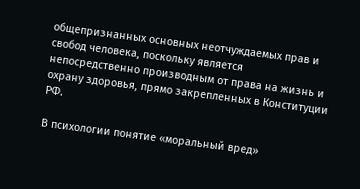общепризнанных основных неотчуждаемых прав и свобод человека, поскольку является непосредственно производным от права на жизнь и охрану здоровья, прямо закрепленных в Конституции РФ.

В психологии понятие «моральный вред»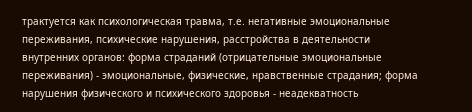трактуется как психологическая травма, т.е. негативные эмоциональные переживания, психические нарушения, расстройства в деятельности внутренних органов: форма страданий (отрицательные эмоциональные переживания) - эмоциональные, физические, нравственные страдания; форма нарушения физического и психического здоровья - неадекватность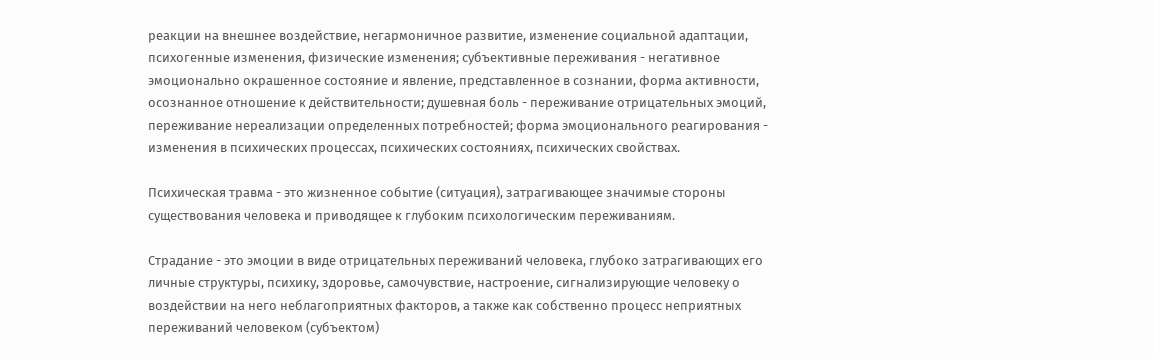реакции на внешнее воздействие, негармоничное развитие, изменение социальной адаптации, психогенные изменения, физические изменения; субъективные переживания - негативное эмоционально окрашенное состояние и явление, представленное в сознании, форма активности, осознанное отношение к действительности; душевная боль - переживание отрицательных эмоций, переживание нереализации определенных потребностей; форма эмоционального реагирования - изменения в психических процессах, психических состояниях, психических свойствах.

Психическая травма - это жизненное событие (ситуация), затрагивающее значимые стороны существования человека и приводящее к глубоким психологическим переживаниям.

Страдание - это эмоции в виде отрицательных переживаний человека, глубоко затрагивающих его личные структуры, психику, здоровье, самочувствие, настроение, сигнализирующие человеку о воздействии на него неблагоприятных факторов, а также как собственно процесс неприятных переживаний человеком (субъектом)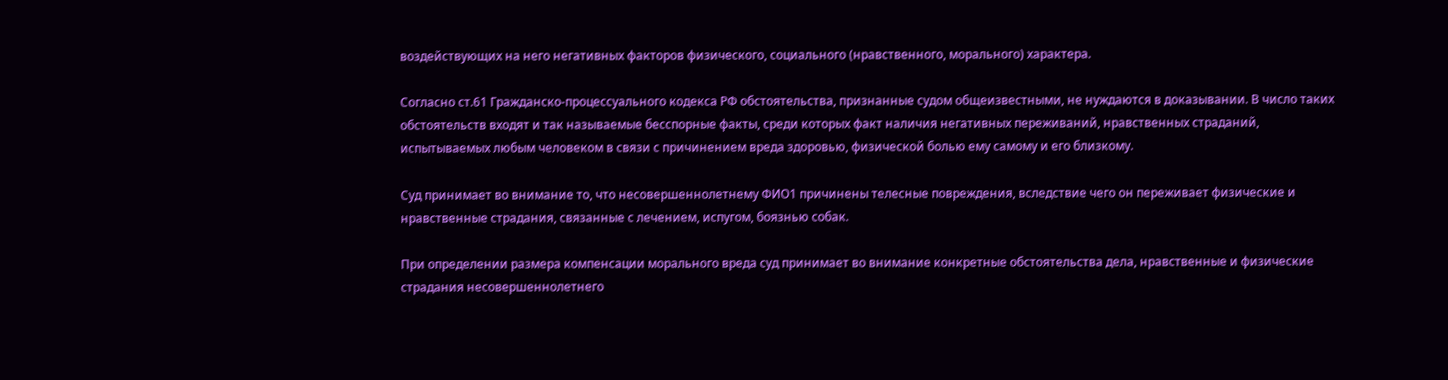воздействующих на него негативных факторов физического, социального (нравственного, морального) характера.

Согласно ст.61 Гражданско-процессуального кодекса РФ обстоятельства, признанные судом общеизвестными, не нуждаются в доказывании. В число таких обстоятельств входят и так называемые бесспорные факты, среди которых факт наличия негативных переживаний, нравственных страданий, испытываемых любым человеком в связи с причинением вреда здоровью, физической болью ему самому и его близкому.

Суд принимает во внимание то, что несовершеннолетнему ФИО1 причинены телесные повреждения, вследствие чего он переживает физические и нравственные страдания, связанные с лечением, испугом, боязнью собак.

При определении размера компенсации морального вреда суд принимает во внимание конкретные обстоятельства дела, нравственные и физические страдания несовершеннолетнего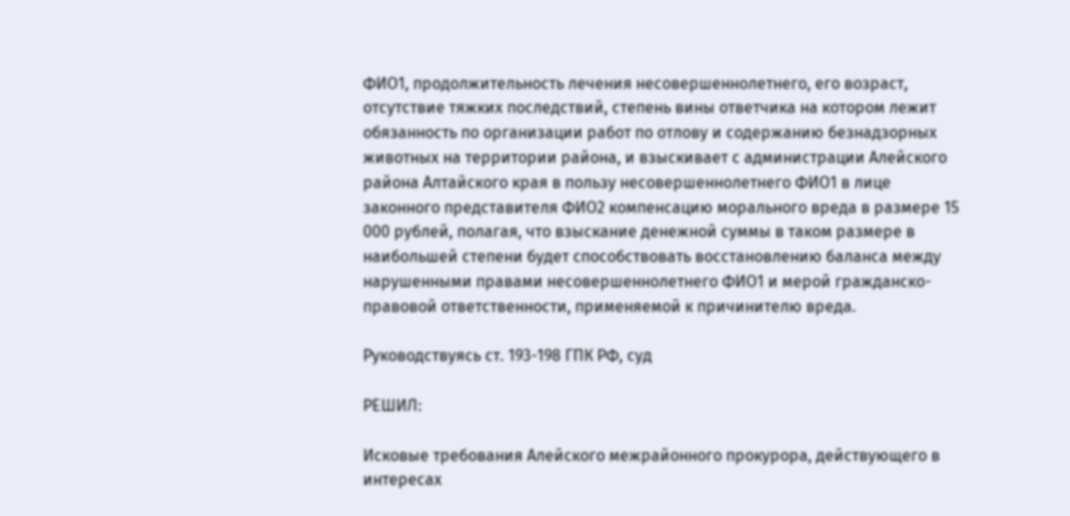ФИО1, продолжительность лечения несовершеннолетнего, его возраст, отсутствие тяжких последствий, степень вины ответчика на котором лежит обязанность по организации работ по отлову и содержанию безнадзорных животных на территории района, и взыскивает с администрации Алейского района Алтайского края в пользу несовершеннолетнего ФИО1 в лице законного представителя ФИО2 компенсацию морального вреда в размере 15 000 рублей, полагая, что взыскание денежной суммы в таком размере в наибольшей степени будет способствовать восстановлению баланса между нарушенными правами несовершеннолетнего ФИО1 и мерой гражданско-правовой ответственности, применяемой к причинителю вреда.

Руководствуясь ст. 193-198 ГПК РФ, суд

РЕШИЛ:

Исковые требования Алейского межрайонного прокурора, действующего в интересах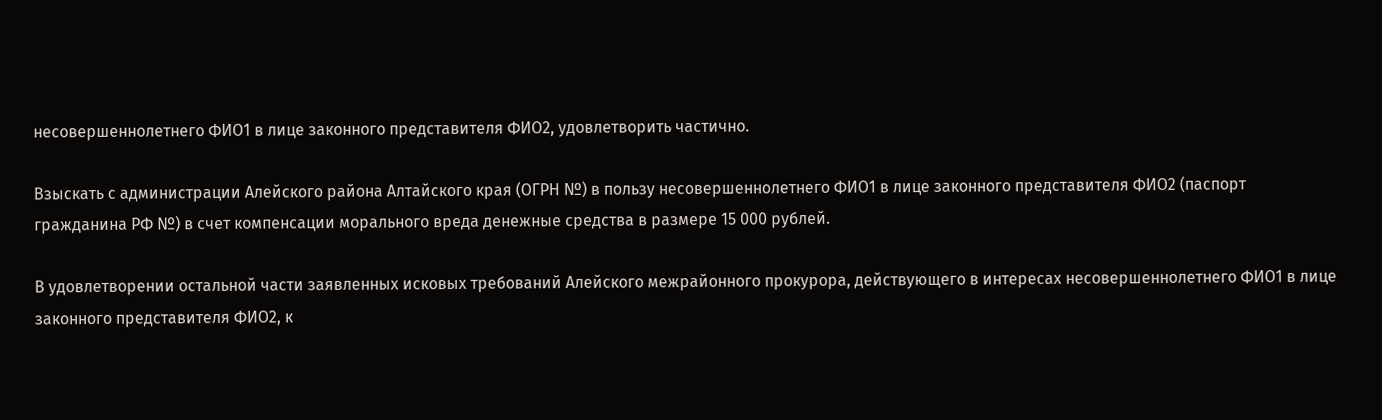несовершеннолетнего ФИО1 в лице законного представителя ФИО2, удовлетворить частично.

Взыскать с администрации Алейского района Алтайского края (ОГРН №) в пользу несовершеннолетнего ФИО1 в лице законного представителя ФИО2 (паспорт гражданина РФ №) в счет компенсации морального вреда денежные средства в размере 15 000 рублей.

В удовлетворении остальной части заявленных исковых требований Алейского межрайонного прокурора, действующего в интересах несовершеннолетнего ФИО1 в лице законного представителя ФИО2, к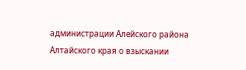администрации Алейского района Алтайского края о взыскании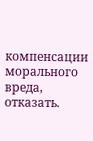компенсации морального вреда, отказать.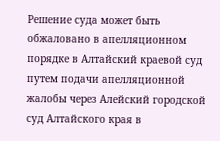Решение суда может быть обжаловано в апелляционном порядке в Алтайский краевой суд путем подачи апелляционной жалобы через Алейский городской суд Алтайского края в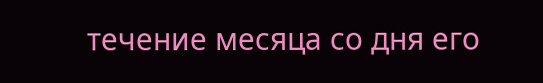течение месяца со дня его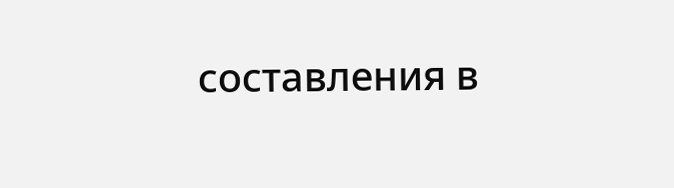составления в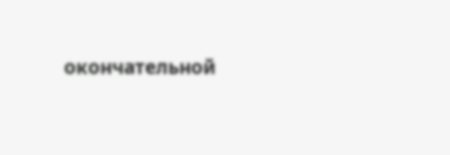окончательной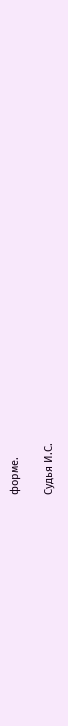форме.

Судья И.С.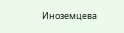Иноземцева